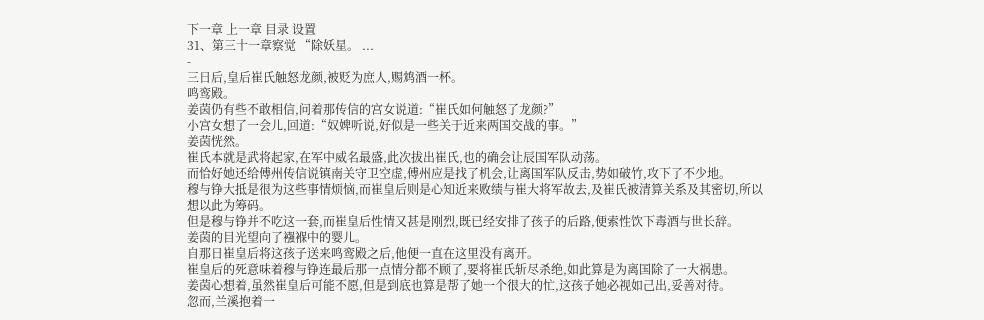下一章 上一章 目录 设置
31、第三十一章察觉 “除妖星。 ...
-
三日后,皇后崔氏触怒龙颜,被贬为庶人,赐鸩酒一杯。
鸣鸾殿。
姜茵仍有些不敢相信,问着那传信的宫女说道:“崔氏如何触怒了龙颜?”
小宫女想了一会儿,回道:“奴婢听说,好似是一些关于近来两国交战的事。”
姜茵恍然。
崔氏本就是武将起家,在军中威名最盛,此次拔出崔氏,也的确会让辰国军队动荡。
而恰好她还给傅州传信说镇南关守卫空虚,傅州应是找了机会,让离国军队反击,势如破竹,攻下了不少地。
穆与铮大抵是很为这些事情烦恼,而崔皇后则是心知近来败绩与崔大将军故去,及崔氏被清算关系及其密切,所以想以此为筹码。
但是穆与铮并不吃这一套,而崔皇后性情又甚是刚烈,既已经安排了孩子的后路,便索性饮下毒酒与世长辞。
姜茵的目光望向了襁褓中的婴儿。
自那日崔皇后将这孩子送来鸣鸾殿之后,他便一直在这里没有离开。
崔皇后的死意味着穆与铮连最后那一点情分都不顾了,要将崔氏斩尽杀绝,如此算是为离国除了一大祸患。
姜茵心想着,虽然崔皇后可能不愿,但是到底也算是帮了她一个很大的忙,这孩子她必视如己出,妥善对待。
忽而,兰溪抱着一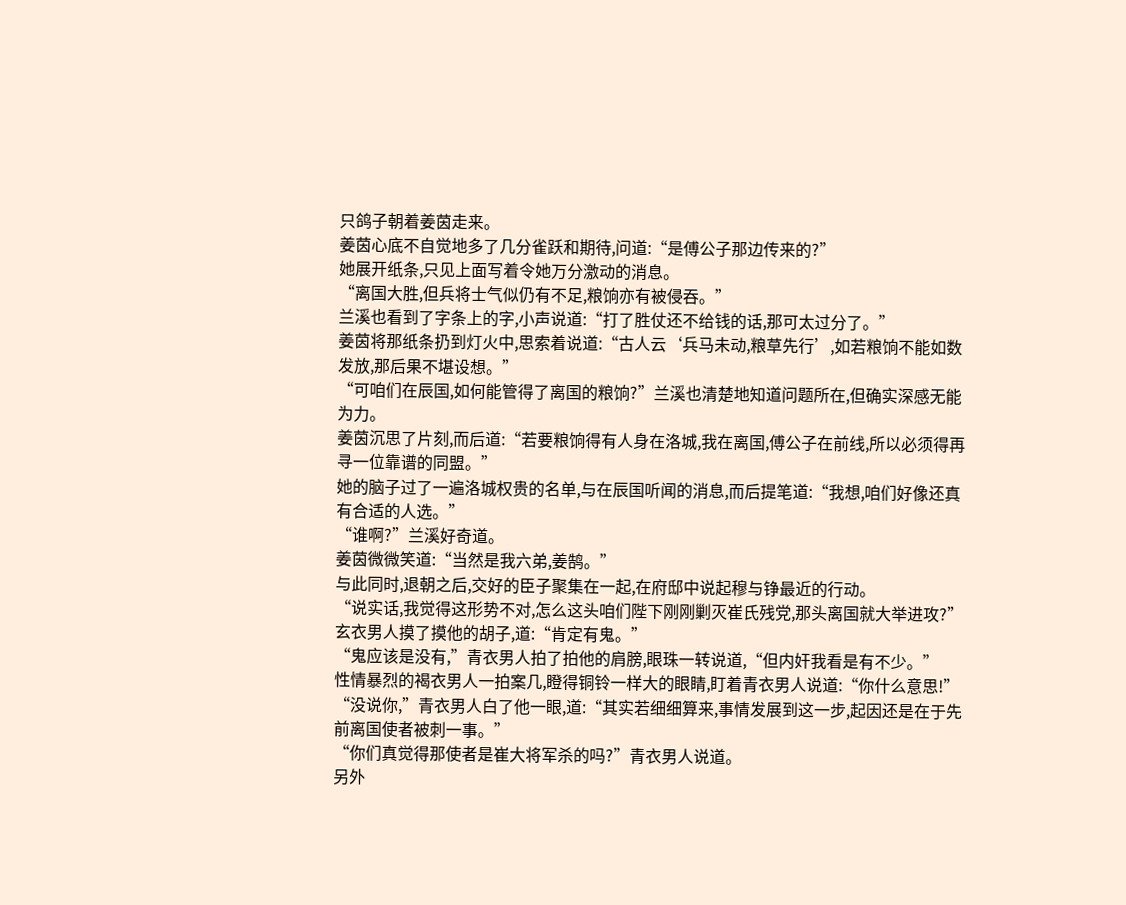只鸽子朝着姜茵走来。
姜茵心底不自觉地多了几分雀跃和期待,问道:“是傅公子那边传来的?”
她展开纸条,只见上面写着令她万分激动的消息。
“离国大胜,但兵将士气似仍有不足,粮饷亦有被侵吞。”
兰溪也看到了字条上的字,小声说道:“打了胜仗还不给钱的话,那可太过分了。”
姜茵将那纸条扔到灯火中,思索着说道:“古人云‘兵马未动,粮草先行’,如若粮饷不能如数发放,那后果不堪设想。”
“可咱们在辰国,如何能管得了离国的粮饷?”兰溪也清楚地知道问题所在,但确实深感无能为力。
姜茵沉思了片刻,而后道:“若要粮饷得有人身在洛城,我在离国,傅公子在前线,所以必须得再寻一位靠谱的同盟。”
她的脑子过了一遍洛城权贵的名单,与在辰国听闻的消息,而后提笔道:“我想,咱们好像还真有合适的人选。”
“谁啊?”兰溪好奇道。
姜茵微微笑道:“当然是我六弟,姜鹄。”
与此同时,退朝之后,交好的臣子聚集在一起,在府邸中说起穆与铮最近的行动。
“说实话,我觉得这形势不对,怎么这头咱们陛下刚刚剿灭崔氏残党,那头离国就大举进攻?”玄衣男人摸了摸他的胡子,道:“肯定有鬼。”
“鬼应该是没有,”青衣男人拍了拍他的肩膀,眼珠一转说道,“但内奸我看是有不少。”
性情暴烈的褐衣男人一拍案几,瞪得铜铃一样大的眼睛,盯着青衣男人说道:“你什么意思!”
“没说你,”青衣男人白了他一眼,道:“其实若细细算来,事情发展到这一步,起因还是在于先前离国使者被刺一事。”
“你们真觉得那使者是崔大将军杀的吗?”青衣男人说道。
另外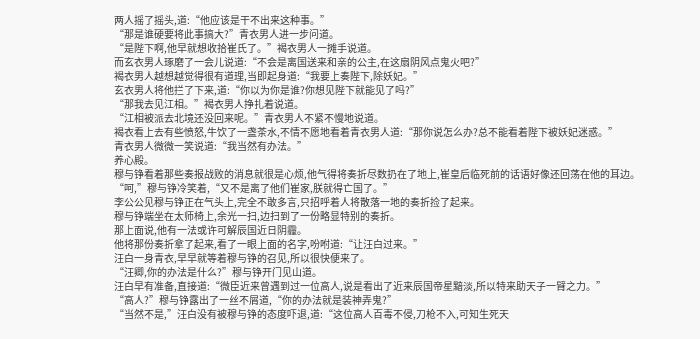两人摇了摇头,道:“他应该是干不出来这种事。”
“那是谁硬要将此事搞大?”青衣男人进一步问道。
“是陛下啊,他早就想收拾崔氏了。”褐衣男人一摊手说道。
而玄衣男人琢磨了一会儿说道:“不会是离国送来和亲的公主,在这扇阴风点鬼火吧?”
褐衣男人越想越觉得很有道理,当即起身道:“我要上奏陛下,除妖妃。”
玄衣男人将他拦了下来,道:“你以为你是谁?你想见陛下就能见了吗?”
“那我去见江相。”褐衣男人挣扎着说道。
“江相被派去北境还没回来呢。”青衣男人不紧不慢地说道。
褐衣看上去有些愤怒,牛饮了一盏茶水,不情不愿地看着青衣男人道:“那你说怎么办?总不能看着陛下被妖妃迷惑。”
青衣男人微微一笑说道:“我当然有办法。”
养心殿。
穆与铮看着那些奏报战败的消息就很是心烦,他气得将奏折尽数扔在了地上,崔皇后临死前的话语好像还回荡在他的耳边。
“呵,”穆与铮冷笑着,“又不是离了他们崔家,朕就得亡国了。”
李公公见穆与铮正在气头上,完全不敢多言,只招呼着人将散落一地的奏折捡了起来。
穆与铮端坐在太师椅上,余光一扫,边扫到了一份略显特别的奏折。
那上面说,他有一法或许可解辰国近日阴霾。
他将那份奏折拿了起来,看了一眼上面的名字,吩咐道:“让汪白过来。”
汪白一身青衣,早早就等着穆与铮的召见,所以很快便来了。
“汪卿,你的办法是什么?”穆与铮开门见山道。
汪白早有准备,直接道:“微臣近来曾遇到过一位高人,说是看出了近来辰国帝星黯淡,所以特来助天子一臂之力。”
“高人?”穆与铮露出了一丝不屑道,“你的办法就是装神弄鬼?”
“当然不是,”汪白没有被穆与铮的态度吓退,道:“这位高人百毒不侵,刀枪不入,可知生死天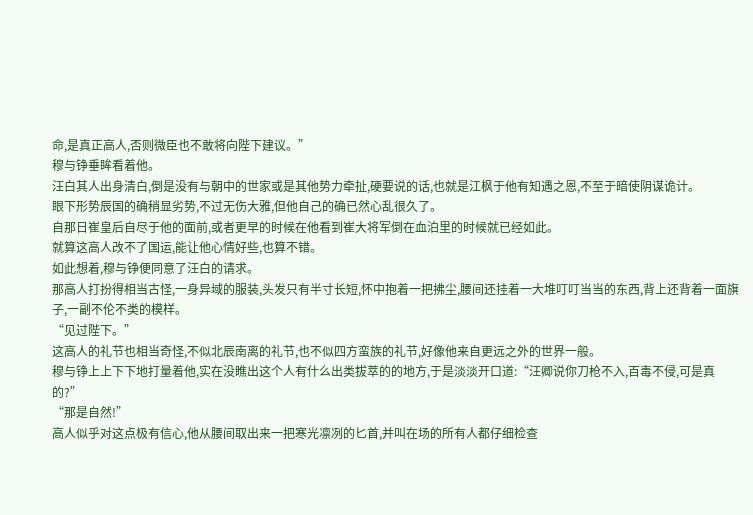命,是真正高人,否则微臣也不敢将向陛下建议。”
穆与铮垂眸看着他。
汪白其人出身清白,倒是没有与朝中的世家或是其他势力牵扯,硬要说的话,也就是江枫于他有知遇之恩,不至于暗使阴谋诡计。
眼下形势辰国的确稍显劣势,不过无伤大雅,但他自己的确已然心乱很久了。
自那日崔皇后自尽于他的面前,或者更早的时候在他看到崔大将军倒在血泊里的时候就已经如此。
就算这高人改不了国运,能让他心情好些,也算不错。
如此想着,穆与铮便同意了汪白的请求。
那高人打扮得相当古怪,一身异域的服装,头发只有半寸长短,怀中抱着一把拂尘,腰间还挂着一大堆叮叮当当的东西,背上还背着一面旗子,一副不伦不类的模样。
“见过陛下。”
这高人的礼节也相当奇怪,不似北辰南离的礼节,也不似四方蛮族的礼节,好像他来自更远之外的世界一般。
穆与铮上上下下地打量着他,实在没瞧出这个人有什么出类拔萃的的地方,于是淡淡开口道:“汪卿说你刀枪不入,百毒不侵,可是真的?”
“那是自然!”
高人似乎对这点极有信心,他从腰间取出来一把寒光凛冽的匕首,并叫在场的所有人都仔细检查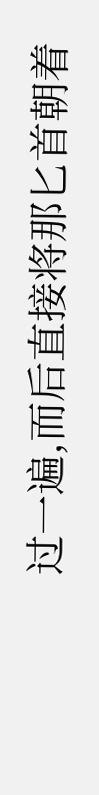过一遍,而后直接将那匕首朝着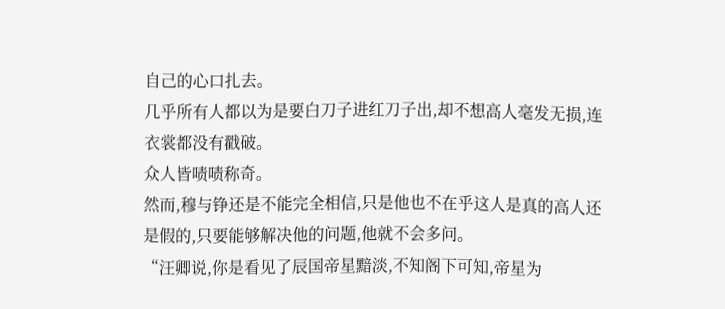自己的心口扎去。
几乎所有人都以为是要白刀子进红刀子出,却不想高人毫发无损,连衣裳都没有戳破。
众人皆啧啧称奇。
然而,穆与铮还是不能完全相信,只是他也不在乎这人是真的高人还是假的,只要能够解决他的问题,他就不会多问。
“汪卿说,你是看见了辰国帝星黯淡,不知阁下可知,帝星为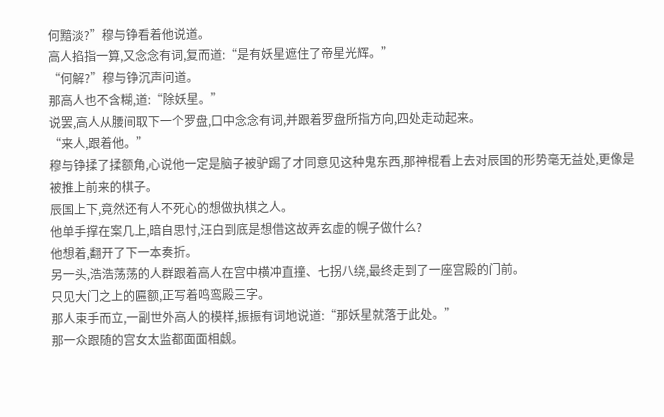何黯淡?”穆与铮看着他说道。
高人掐指一算,又念念有词,复而道:“是有妖星遮住了帝星光辉。”
“何解?”穆与铮沉声问道。
那高人也不含糊,道:“除妖星。”
说罢,高人从腰间取下一个罗盘,口中念念有词,并跟着罗盘所指方向,四处走动起来。
“来人,跟着他。”
穆与铮揉了揉额角,心说他一定是脑子被驴踢了才同意见这种鬼东西,那神棍看上去对辰国的形势毫无益处,更像是被推上前来的棋子。
辰国上下,竟然还有人不死心的想做执棋之人。
他单手撑在案几上,暗自思忖,汪白到底是想借这故弄玄虚的幌子做什么?
他想着,翻开了下一本奏折。
另一头,浩浩荡荡的人群跟着高人在宫中横冲直撞、七拐八绕,最终走到了一座宫殿的门前。
只见大门之上的匾额,正写着鸣鸾殿三字。
那人束手而立,一副世外高人的模样,振振有词地说道:“那妖星就落于此处。”
那一众跟随的宫女太监都面面相觑。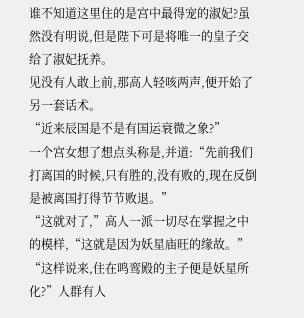谁不知道这里住的是宫中最得宠的淑妃?虽然没有明说,但是陛下可是将唯一的皇子交给了淑妃抚养。
见没有人敢上前,那高人轻咳两声,便开始了另一套话术。
“近来辰国是不是有国运衰微之象?”
一个宫女想了想点头称是,并道:“先前我们打离国的时候,只有胜的,没有败的,现在反倒是被离国打得节节败退。”
“这就对了,”高人一派一切尽在掌握之中的模样,“这就是因为妖星庙旺的缘故。”
“这样说来,住在鸣鸾殿的主子便是妖星所化?”人群有人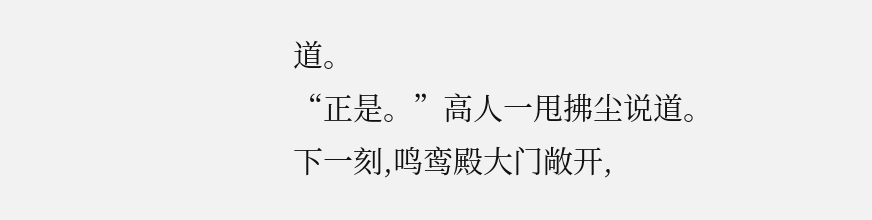道。
“正是。”高人一甩拂尘说道。
下一刻,鸣鸾殿大门敞开,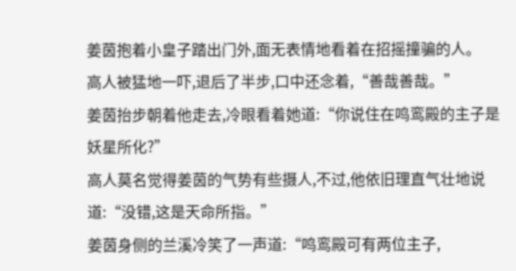姜茵抱着小皇子踏出门外,面无表情地看着在招摇撞骗的人。
高人被猛地一吓,退后了半步,口中还念着,“善哉善哉。”
姜茵抬步朝着他走去,冷眼看着她道:“你说住在鸣鸾殿的主子是妖星所化?”
高人莫名觉得姜茵的气势有些摄人,不过,他依旧理直气壮地说道:“没错,这是天命所指。”
姜茵身侧的兰溪冷笑了一声道:“鸣鸾殿可有两位主子,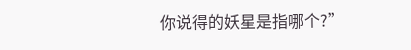你说得的妖星是指哪个?”